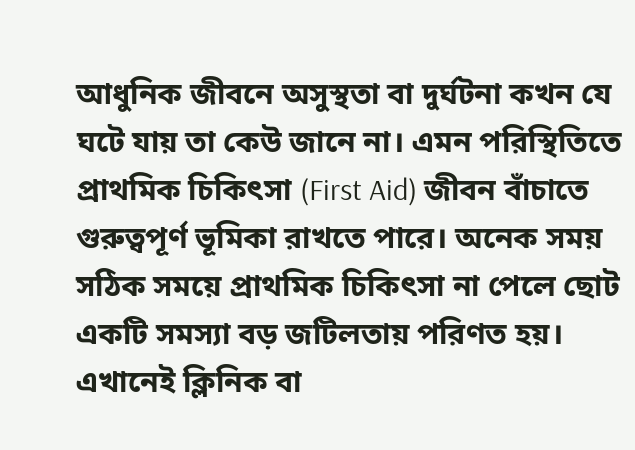আধুনিক জীবনে অসুস্থতা বা দুর্ঘটনা কখন যে ঘটে যায় তা কেউ জানে না। এমন পরিস্থিতিতে প্রাথমিক চিকিৎসা (First Aid) জীবন বাঁচাতে গুরুত্বপূর্ণ ভূমিকা রাখতে পারে। অনেক সময় সঠিক সময়ে প্রাথমিক চিকিৎসা না পেলে ছোট একটি সমস্যা বড় জটিলতায় পরিণত হয়। এখানেই ক্লিনিক বা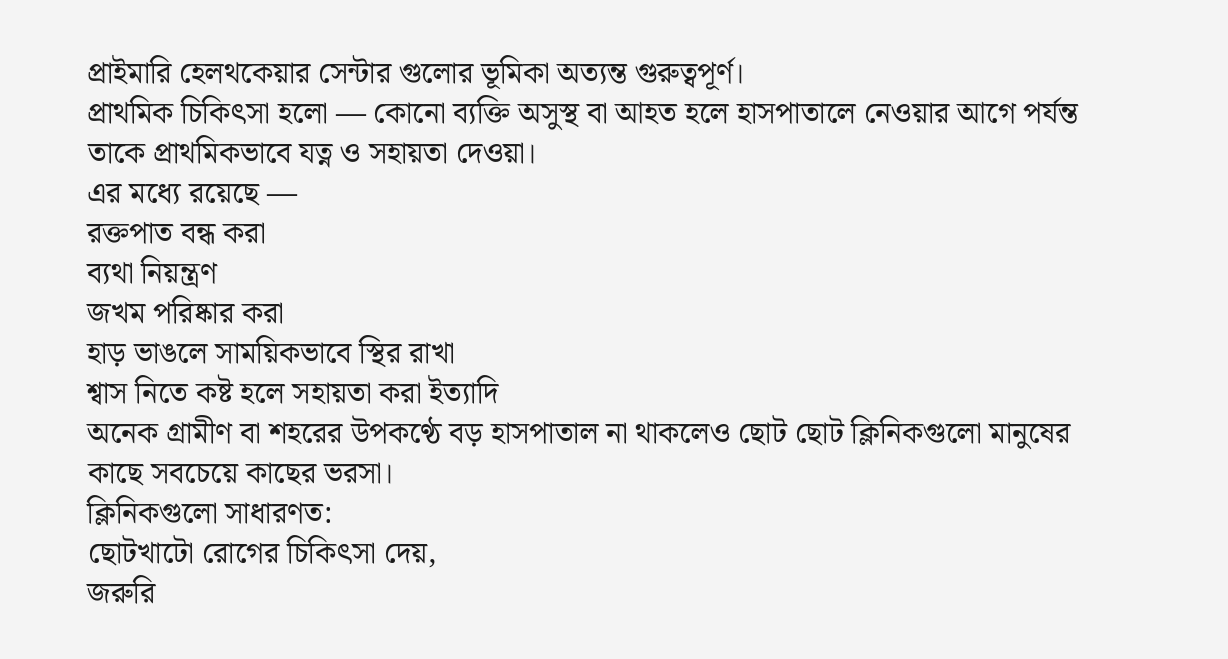প্রাইমারি হেলথকেয়ার সেন্টার গুলোর ভূমিকা অত্যন্ত গুরুত্বপূর্ণ।
প্রাথমিক চিকিৎসা হলো — কোনো ব্যক্তি অসুস্থ বা আহত হলে হাসপাতালে নেওয়ার আগে পর্যন্ত তাকে প্রাথমিকভাবে যত্ন ও সহায়তা দেওয়া।
এর মধ্যে রয়েছে —
রক্তপাত বন্ধ করা
ব্যথা নিয়ন্ত্রণ
জখম পরিষ্কার করা
হাড় ভাঙলে সাময়িকভাবে স্থির রাখা
শ্বাস নিতে কষ্ট হলে সহায়তা করা ইত্যাদি
অনেক গ্রামীণ বা শহরের উপকণ্ঠে বড় হাসপাতাল না থাকলেও ছোট ছোট ক্লিনিকগুলো মানুষের কাছে সবচেয়ে কাছের ভরসা।
ক্লিনিকগুলো সাধারণত:
ছোটখাটো রোগের চিকিৎসা দেয়,
জরুরি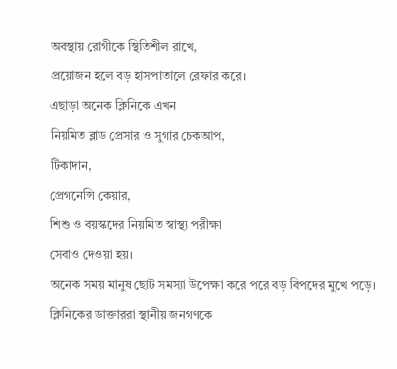অবস্থায় রোগীকে স্থিতিশীল রাখে,
প্রয়োজন হলে বড় হাসপাতালে রেফার করে।
এছাড়া অনেক ক্লিনিকে এখন
নিয়মিত ব্লাড প্রেসার ও সুগার চেকআপ,
টিকাদান,
প্রেগনেন্সি কেয়ার,
শিশু ও বয়স্কদের নিয়মিত স্বাস্থ্য পরীক্ষা
সেবাও দেওয়া হয়।
অনেক সময় মানুষ ছোট সমস্যা উপেক্ষা করে পরে বড় বিপদের মুখে পড়ে।
ক্লিনিকের ডাক্তাররা স্থানীয় জনগণকে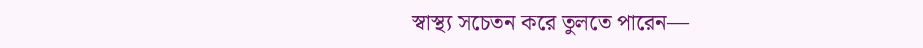স্বাস্থ্য সচেতন করে তুলতে পারেন—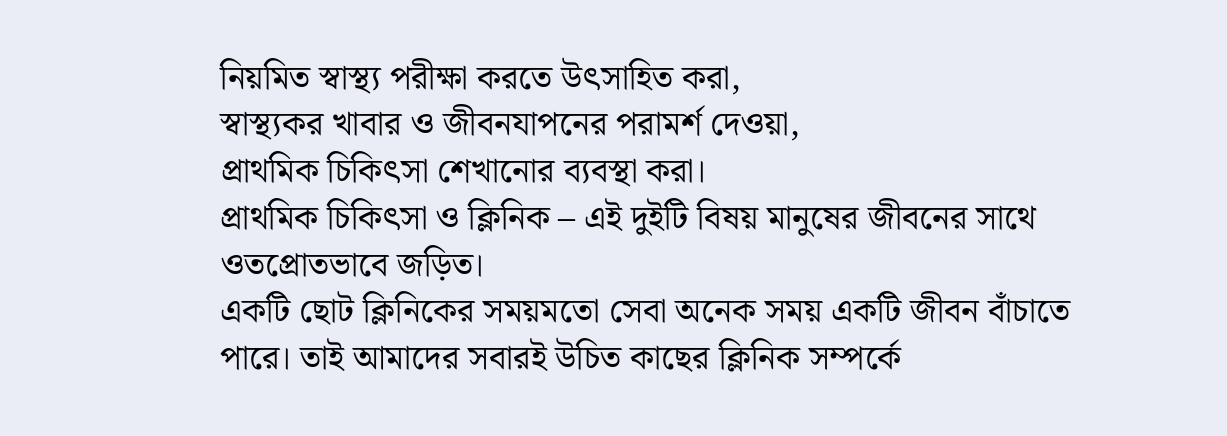নিয়মিত স্বাস্থ্য পরীক্ষা করতে উৎসাহিত করা,
স্বাস্থ্যকর খাবার ও জীবনযাপনের পরামর্শ দেওয়া,
প্রাথমিক চিকিৎসা শেখানোর ব্যবস্থা করা।
প্রাথমিক চিকিৎসা ও ক্লিনিক – এই দুইটি বিষয় মানুষের জীবনের সাথে ওতপ্রোতভাবে জড়িত।
একটি ছোট ক্লিনিকের সময়মতো সেবা অনেক সময় একটি জীবন বাঁচাতে পারে। তাই আমাদের সবারই উচিত কাছের ক্লিনিক সম্পর্কে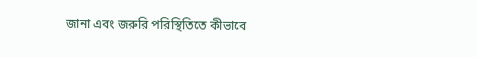জানা এবং জরুরি পরিস্থিতিতে কীভাবে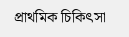প্রাথমিক চিকিৎসা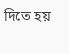দিতে হয়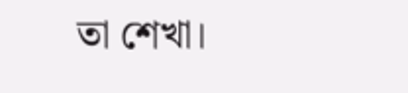তা শেখা।